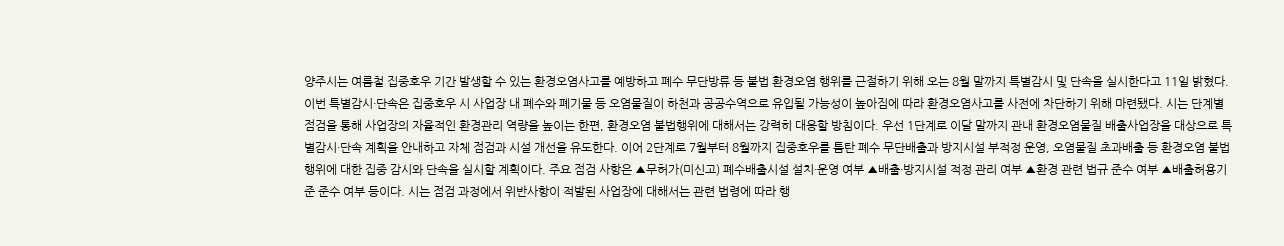양주시는 여름철 집중호우 기간 발생할 수 있는 환경오염사고를 예방하고 폐수 무단방류 등 불법 환경오염 행위를 근절하기 위해 오는 8월 말까지 특별감시 및 단속을 실시한다고 11일 밝혔다. 이번 특별감시·단속은 집중호우 시 사업장 내 폐수와 폐기물 등 오염물질이 하천과 공공수역으로 유입될 가능성이 높아짐에 따라 환경오염사고를 사전에 차단하기 위해 마련됐다. 시는 단계별 점검을 통해 사업장의 자율적인 환경관리 역량을 높이는 한편, 환경오염 불법행위에 대해서는 강력히 대응할 방침이다. 우선 1단계로 이달 말까지 관내 환경오염물질 배출사업장을 대상으로 특별감시·단속 계획을 안내하고 자체 점검과 시설 개선을 유도한다. 이어 2단계로 7월부터 8월까지 집중호우를 틈탄 폐수 무단배출과 방지시설 부적정 운영, 오염물질 초과배출 등 환경오염 불법행위에 대한 집중 감시와 단속을 실시할 계획이다. 주요 점검 사항은 ▲무허가(미신고) 폐수배출시설 설치·운영 여부 ▲배출·방지시설 적정 관리 여부 ▲환경 관련 법규 준수 여부 ▲배출허용기준 준수 여부 등이다. 시는 점검 과정에서 위반사항이 적발된 사업장에 대해서는 관련 법령에 따라 행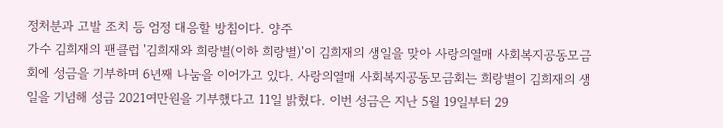정처분과 고발 조치 등 엄정 대응할 방침이다. 양주
가수 김희재의 팬클럽 '김희재와 희랑별(이하 희랑별)'이 김희재의 생일을 맞아 사랑의열매 사회복지공동모금회에 성금을 기부하며 6년째 나눔을 이어가고 있다. 사랑의열매 사회복지공동모금회는 희랑별이 김희재의 생일을 기념해 성금 2021여만원을 기부했다고 11일 밝혔다. 이번 성금은 지난 5월 19일부터 29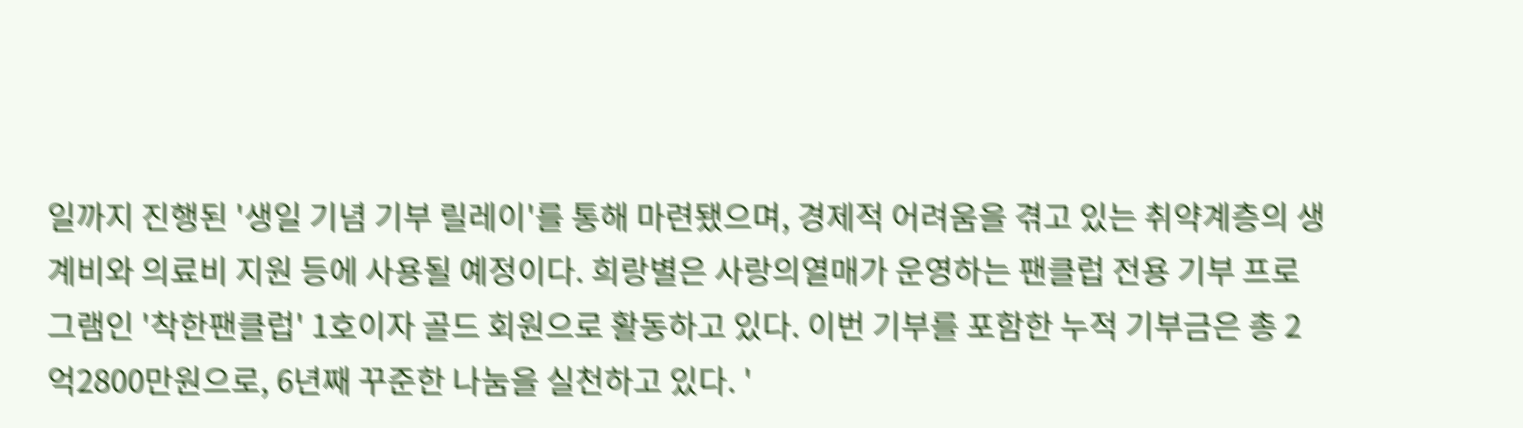일까지 진행된 '생일 기념 기부 릴레이'를 통해 마련됐으며, 경제적 어려움을 겪고 있는 취약계층의 생계비와 의료비 지원 등에 사용될 예정이다. 희랑별은 사랑의열매가 운영하는 팬클럽 전용 기부 프로그램인 '착한팬클럽' 1호이자 골드 회원으로 활동하고 있다. 이번 기부를 포함한 누적 기부금은 총 2억2800만원으로, 6년째 꾸준한 나눔을 실천하고 있다. '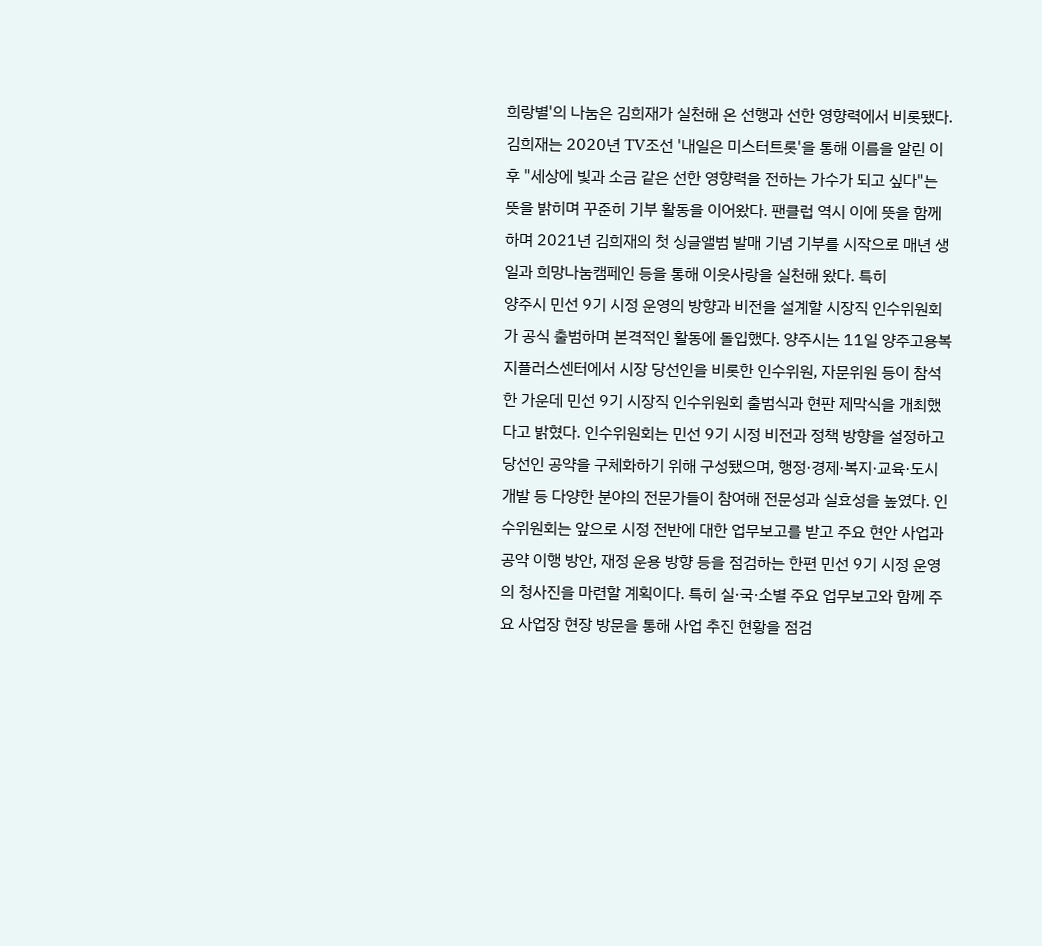희랑별'의 나눔은 김희재가 실천해 온 선행과 선한 영향력에서 비롯됐다. 김희재는 2020년 TV조선 '내일은 미스터트롯'을 통해 이름을 알린 이후 "세상에 빛과 소금 같은 선한 영향력을 전하는 가수가 되고 싶다"는 뜻을 밝히며 꾸준히 기부 활동을 이어왔다. 팬클럽 역시 이에 뜻을 함께하며 2021년 김희재의 첫 싱글앨범 발매 기념 기부를 시작으로 매년 생일과 희망나눔캠페인 등을 통해 이웃사랑을 실천해 왔다. 특히
양주시 민선 9기 시정 운영의 방향과 비전을 설계할 시장직 인수위원회가 공식 출범하며 본격적인 활동에 돌입했다. 양주시는 11일 양주고용복지플러스센터에서 시장 당선인을 비롯한 인수위원, 자문위원 등이 참석한 가운데 민선 9기 시장직 인수위원회 출범식과 현판 제막식을 개최했다고 밝혔다. 인수위원회는 민선 9기 시정 비전과 정책 방향을 설정하고 당선인 공약을 구체화하기 위해 구성됐으며, 행정·경제·복지·교육·도시개발 등 다양한 분야의 전문가들이 참여해 전문성과 실효성을 높였다. 인수위원회는 앞으로 시정 전반에 대한 업무보고를 받고 주요 현안 사업과 공약 이행 방안, 재정 운용 방향 등을 점검하는 한편 민선 9기 시정 운영의 청사진을 마련할 계획이다. 특히 실·국·소별 주요 업무보고와 함께 주요 사업장 현장 방문을 통해 사업 추진 현황을 점검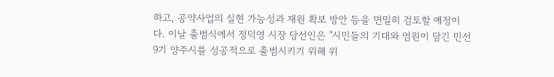하고, 공약사업의 실현 가능성과 재원 확보 방안 등을 면밀히 검토할 예정이다. 이날 출범식에서 정덕영 시장 당선인은 "시민들의 기대와 염원이 담긴 민선 9기 양주시를 성공적으로 출범시키기 위해 위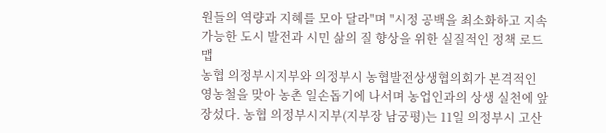원들의 역량과 지혜를 모아 달라"며 "시정 공백을 최소화하고 지속 가능한 도시 발전과 시민 삶의 질 향상을 위한 실질적인 정책 로드맵
농협 의정부시지부와 의정부시 농협발전상생협의회가 본격적인 영농철을 맞아 농촌 일손돕기에 나서며 농업인과의 상생 실천에 앞장섰다. 농협 의정부시지부(지부장 남궁평)는 11일 의정부시 고산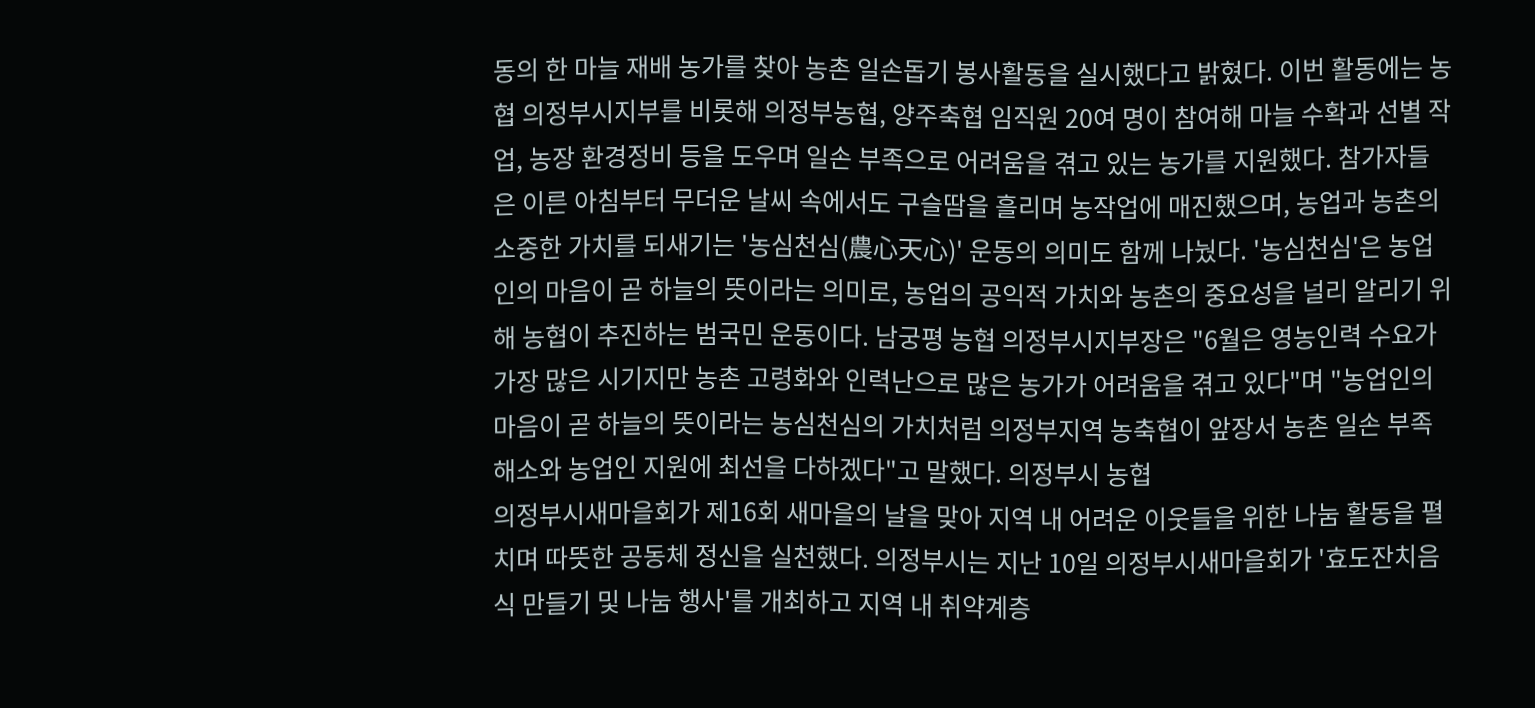동의 한 마늘 재배 농가를 찾아 농촌 일손돕기 봉사활동을 실시했다고 밝혔다. 이번 활동에는 농협 의정부시지부를 비롯해 의정부농협, 양주축협 임직원 20여 명이 참여해 마늘 수확과 선별 작업, 농장 환경정비 등을 도우며 일손 부족으로 어려움을 겪고 있는 농가를 지원했다. 참가자들은 이른 아침부터 무더운 날씨 속에서도 구슬땀을 흘리며 농작업에 매진했으며, 농업과 농촌의 소중한 가치를 되새기는 '농심천심(農心天心)' 운동의 의미도 함께 나눴다. '농심천심'은 농업인의 마음이 곧 하늘의 뜻이라는 의미로, 농업의 공익적 가치와 농촌의 중요성을 널리 알리기 위해 농협이 추진하는 범국민 운동이다. 남궁평 농협 의정부시지부장은 "6월은 영농인력 수요가 가장 많은 시기지만 농촌 고령화와 인력난으로 많은 농가가 어려움을 겪고 있다"며 "농업인의 마음이 곧 하늘의 뜻이라는 농심천심의 가치처럼 의정부지역 농축협이 앞장서 농촌 일손 부족 해소와 농업인 지원에 최선을 다하겠다"고 말했다. 의정부시 농협
의정부시새마을회가 제16회 새마을의 날을 맞아 지역 내 어려운 이웃들을 위한 나눔 활동을 펼치며 따뜻한 공동체 정신을 실천했다. 의정부시는 지난 10일 의정부시새마을회가 '효도잔치음식 만들기 및 나눔 행사'를 개최하고 지역 내 취약계층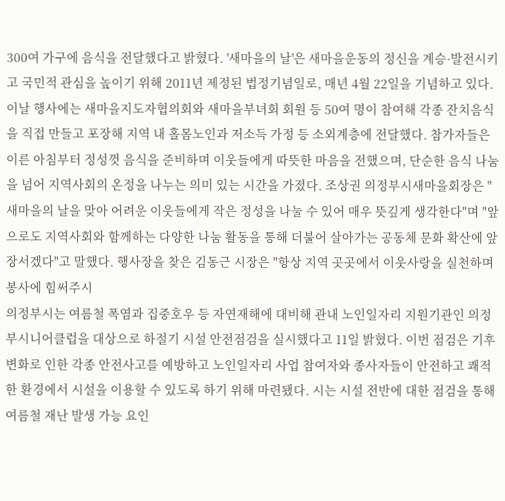300여 가구에 음식을 전달했다고 밝혔다. '새마을의 날'은 새마을운동의 정신을 계승·발전시키고 국민적 관심을 높이기 위해 2011년 제정된 법정기념일로, 매년 4월 22일을 기념하고 있다. 이날 행사에는 새마을지도자협의회와 새마을부녀회 회원 등 50여 명이 참여해 각종 잔치음식을 직접 만들고 포장해 지역 내 홀몸노인과 저소득 가정 등 소외계층에 전달했다. 참가자들은 이른 아침부터 정성껏 음식을 준비하며 이웃들에게 따뜻한 마음을 전했으며, 단순한 음식 나눔을 넘어 지역사회의 온정을 나누는 의미 있는 시간을 가졌다. 조상권 의정부시새마을회장은 "새마을의 날을 맞아 어려운 이웃들에게 작은 정성을 나눌 수 있어 매우 뜻깊게 생각한다"며 "앞으로도 지역사회와 함께하는 다양한 나눔 활동을 통해 더불어 살아가는 공동체 문화 확산에 앞장서겠다"고 말했다. 행사장을 찾은 김동근 시장은 "항상 지역 곳곳에서 이웃사랑을 실천하며 봉사에 힘써주시
의정부시는 여름철 폭염과 집중호우 등 자연재해에 대비해 관내 노인일자리 지원기관인 의정부시니어클럽을 대상으로 하절기 시설 안전점검을 실시했다고 11일 밝혔다. 이번 점검은 기후변화로 인한 각종 안전사고를 예방하고 노인일자리 사업 참여자와 종사자들이 안전하고 쾌적한 환경에서 시설을 이용할 수 있도록 하기 위해 마련됐다. 시는 시설 전반에 대한 점검을 통해 여름철 재난 발생 가능 요인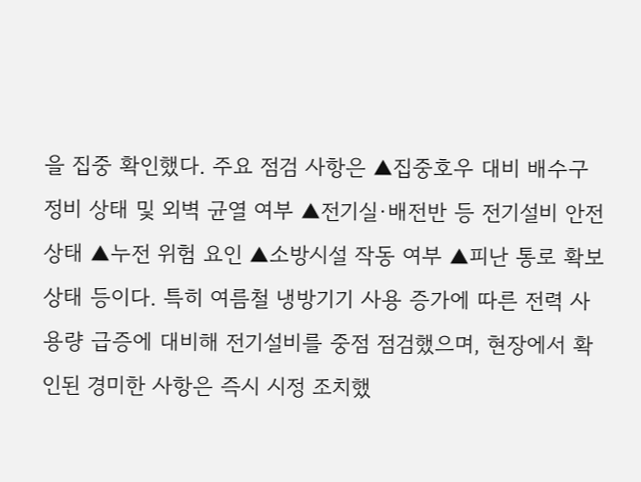을 집중 확인했다. 주요 점검 사항은 ▲집중호우 대비 배수구 정비 상태 및 외벽 균열 여부 ▲전기실·배전반 등 전기설비 안전 상태 ▲누전 위험 요인 ▲소방시설 작동 여부 ▲피난 통로 확보 상태 등이다. 특히 여름철 냉방기기 사용 증가에 따른 전력 사용량 급증에 대비해 전기설비를 중점 점검했으며, 현장에서 확인된 경미한 사항은 즉시 시정 조치했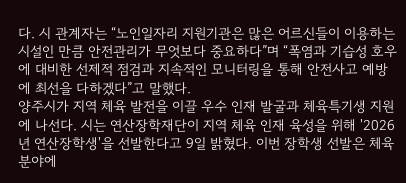다. 시 관계자는 “노인일자리 지원기관은 많은 어르신들이 이용하는 시설인 만큼 안전관리가 무엇보다 중요하다”며 “폭염과 기습성 호우에 대비한 선제적 점검과 지속적인 모니터링을 통해 안전사고 예방에 최선을 다하겠다”고 말했다.
양주시가 지역 체육 발전을 이끌 우수 인재 발굴과 체육특기생 지원에 나선다. 시는 연산장학재단이 지역 체육 인재 육성을 위해 '2026년 연산장학생'을 선발한다고 9일 밝혔다. 이번 장학생 선발은 체육 분야에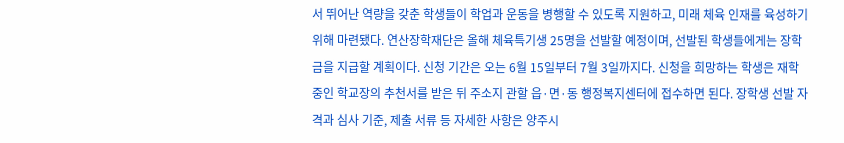서 뛰어난 역량을 갖춘 학생들이 학업과 운동을 병행할 수 있도록 지원하고, 미래 체육 인재를 육성하기 위해 마련됐다. 연산장학재단은 올해 체육특기생 25명을 선발할 예정이며, 선발된 학생들에게는 장학금을 지급할 계획이다. 신청 기간은 오는 6월 15일부터 7월 3일까지다. 신청을 희망하는 학생은 재학 중인 학교장의 추천서를 받은 뒤 주소지 관할 읍·면·동 행정복지센터에 접수하면 된다. 장학생 선발 자격과 심사 기준, 제출 서류 등 자세한 사항은 양주시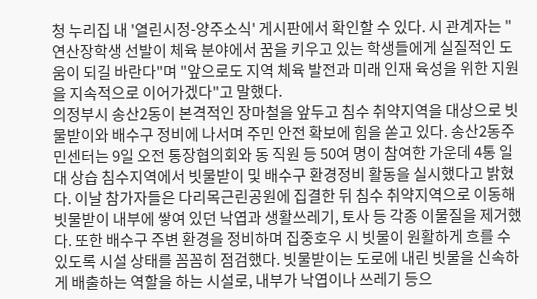청 누리집 내 '열린시정-양주소식' 게시판에서 확인할 수 있다. 시 관계자는 "연산장학생 선발이 체육 분야에서 꿈을 키우고 있는 학생들에게 실질적인 도움이 되길 바란다"며 "앞으로도 지역 체육 발전과 미래 인재 육성을 위한 지원을 지속적으로 이어가겠다"고 말했다.
의정부시 송산2동이 본격적인 장마철을 앞두고 침수 취약지역을 대상으로 빗물받이와 배수구 정비에 나서며 주민 안전 확보에 힘을 쏟고 있다. 송산2동주민센터는 9일 오전 통장협의회와 동 직원 등 50여 명이 참여한 가운데 4통 일대 상습 침수지역에서 빗물받이 및 배수구 환경정비 활동을 실시했다고 밝혔다. 이날 참가자들은 다리목근린공원에 집결한 뒤 침수 취약지역으로 이동해 빗물받이 내부에 쌓여 있던 낙엽과 생활쓰레기, 토사 등 각종 이물질을 제거했다. 또한 배수구 주변 환경을 정비하며 집중호우 시 빗물이 원활하게 흐를 수 있도록 시설 상태를 꼼꼼히 점검했다. 빗물받이는 도로에 내린 빗물을 신속하게 배출하는 역할을 하는 시설로, 내부가 낙엽이나 쓰레기 등으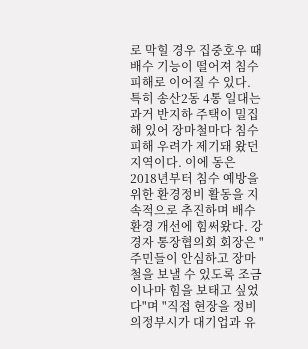로 막힐 경우 집중호우 때 배수 기능이 떨어져 침수 피해로 이어질 수 있다. 특히 송산2동 4통 일대는 과거 반지하 주택이 밀집해 있어 장마철마다 침수 피해 우려가 제기돼 왔던 지역이다. 이에 동은 2018년부터 침수 예방을 위한 환경정비 활동을 지속적으로 추진하며 배수 환경 개선에 힘써왔다. 강경자 통장협의회 회장은 "주민들이 안심하고 장마철을 보낼 수 있도록 조금이나마 힘을 보태고 싶었다"며 "직접 현장을 정비
의정부시가 대기업과 유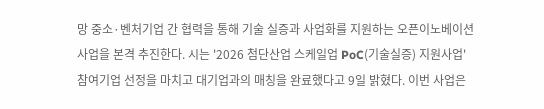망 중소·벤처기업 간 협력을 통해 기술 실증과 사업화를 지원하는 오픈이노베이션 사업을 본격 추진한다. 시는 '2026 첨단산업 스케일업 PoC(기술실증) 지원사업' 참여기업 선정을 마치고 대기업과의 매칭을 완료했다고 9일 밝혔다. 이번 사업은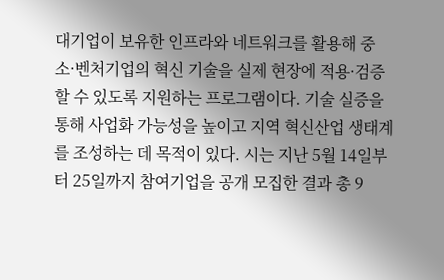대기업이 보유한 인프라와 네트워크를 활용해 중소·벤처기업의 혁신 기술을 실제 현장에 적용·검증할 수 있도록 지원하는 프로그램이다. 기술 실증을 통해 사업화 가능성을 높이고 지역 혁신산업 생태계를 조성하는 데 목적이 있다. 시는 지난 5월 14일부터 25일까지 참여기업을 공개 모집한 결과 총 9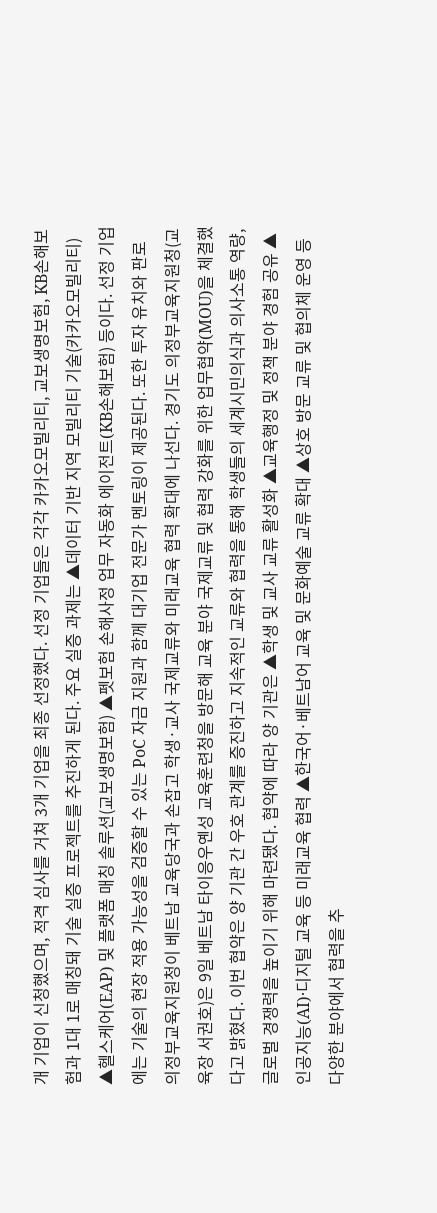개 기업이 신청했으며, 적격 심사를 거쳐 3개 기업을 최종 선정했다. 선정 기업들은 각각 카카오모빌리티, 교보생명보험, KB손해보험과 1대 1로 매칭돼 기술 실증 프로젝트를 추진하게 된다. 주요 실증 과제는 ▲데이터 기반 지역 모빌리티 기술(카카오모빌리티) ▲헬스케어(EAP) 및 플랫폼 매칭 솔루션(교보생명보험) ▲펫보험 손해사정 업무 자동화 에이전트(KB손해보험) 등이다. 선정 기업에는 기술의 현장 적용 가능성을 검증할 수 있는 PoC 자금 지원과 함께 대기업 전문가 멘토링이 제공된다. 또한 투자 유치와 판로
의정부교육지원청이 베트남 교육당국과 손잡고 학생·교사 국제교류와 미래교육 협력 확대에 나선다. 경기도 의정부교육지원청(교육장 서권호)은 9일 베트남 타이응우옌성 교육훈련청을 방문해 교육 분야 국제교류 및 협력 강화를 위한 업무협약(MOU)을 체결했다고 밝혔다. 이번 협약은 양 기관 간 우호 관계를 증진하고 지속적인 교류와 협력을 통해 학생들의 세계시민의식과 의사소통 역량, 글로벌 경쟁력을 높이기 위해 마련됐다. 협약에 따라 양 기관은 ▲학생 및 교사 교류 활성화 ▲교육행정 및 정책 분야 경험 공유 ▲인공지능(AI)·디지털 교육 등 미래교육 협력 ▲한국어·베트남어 교육 및 문화예술 교류 확대 ▲상호 방문 교류 및 협의체 운영 등 다양한 분야에서 협력을 추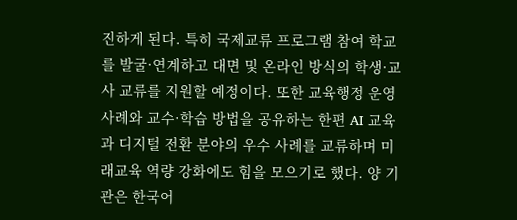진하게 된다. 특히 국제교류 프로그램 참여 학교를 발굴·연계하고 대면 및 온라인 방식의 학생·교사 교류를 지원할 예정이다. 또한 교육행정 운영 사례와 교수·학습 방법을 공유하는 한편 AI 교육과 디지털 전환 분야의 우수 사례를 교류하며 미래교육 역량 강화에도 힘을 모으기로 했다. 양 기관은 한국어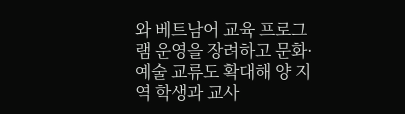와 베트남어 교육 프로그램 운영을 장려하고 문화·예술 교류도 확대해 양 지역 학생과 교사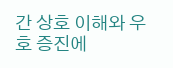간 상호 이해와 우호 증진에